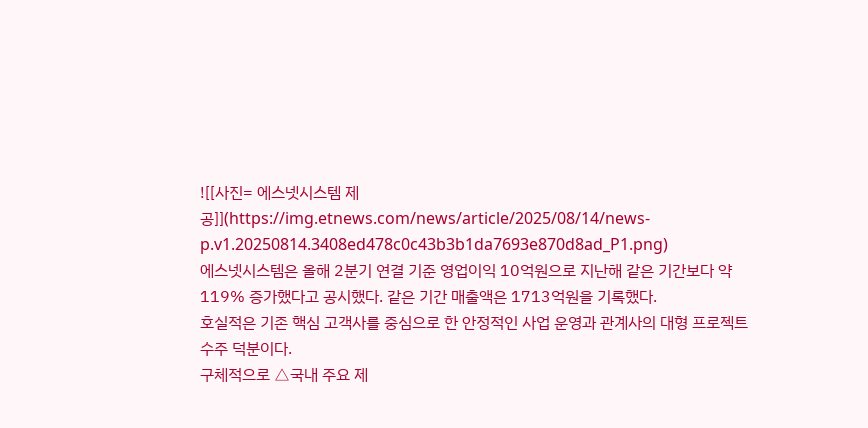![[사진= 에스넷시스템 제공]](https://img.etnews.com/news/article/2025/08/14/news-p.v1.20250814.3408ed478c0c43b3b1da7693e870d8ad_P1.png)
에스넷시스템은 올해 2분기 연결 기준 영업이익 10억원으로 지난해 같은 기간보다 약 119% 증가했다고 공시했다. 같은 기간 매출액은 1713억원을 기록했다.
호실적은 기존 핵심 고객사를 중심으로 한 안정적인 사업 운영과 관계사의 대형 프로젝트 수주 덕분이다.
구체적으로 △국내 주요 제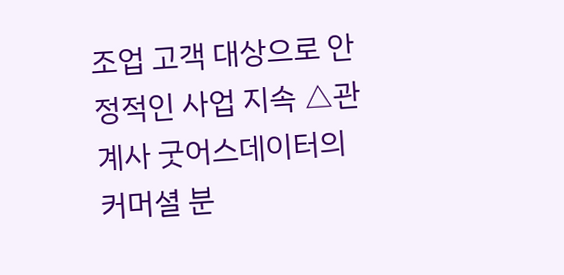조업 고객 대상으로 안정적인 사업 지속 △관계사 굿어스데이터의 커머셜 분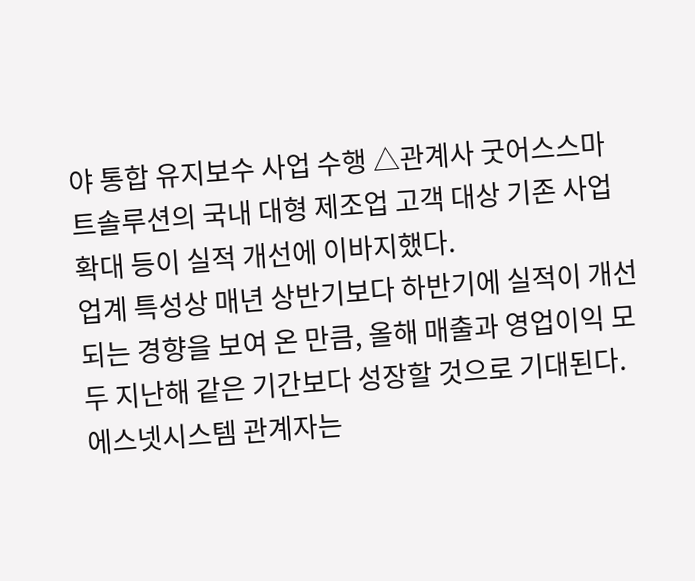야 통합 유지보수 사업 수행 △관계사 굿어스스마트솔루션의 국내 대형 제조업 고객 대상 기존 사업 확대 등이 실적 개선에 이바지했다.
업계 특성상 매년 상반기보다 하반기에 실적이 개선되는 경향을 보여 온 만큼, 올해 매출과 영업이익 모두 지난해 같은 기간보다 성장할 것으로 기대된다.
에스넷시스템 관계자는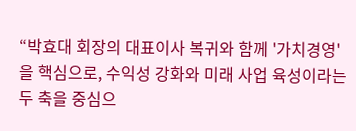“박효대 회장의 대표이사 복귀와 함께 '가치경영'을 핵심으로, 수익성 강화와 미래 사업 육성이라는 두 축을 중심으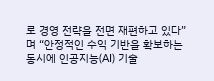로 경영 전략을 전면 재편하고 있다”며 “안정적인 수익 기반을 확보하는 동시에 인공지능(AI) 기술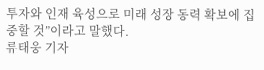투자와 인재 육성으로 미래 성장 동력 확보에 집중할 것”이라고 말했다.
류태웅 기자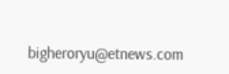bigheroryu@etnews.com